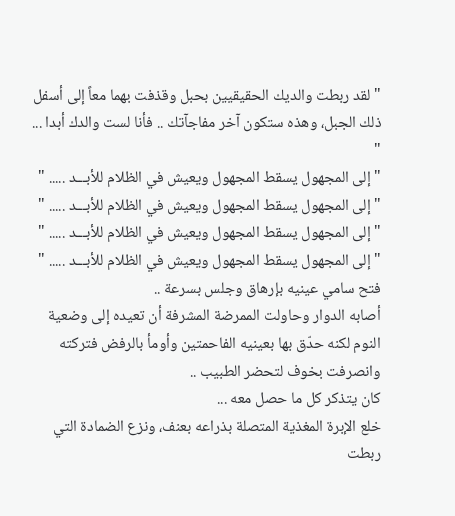" لقد ربطت والديك الحقيقيين بحبل وقذفت بهما معاً إلى أسفل ذلك الجبل، وهذه ستكون آخر مفاجآتك .. فأنا لست والدك أبدا ... "
" إلى المجهول يسقط المجهول ويعيش في الظلام للأبـــد ..... "
" إلى المجهول يسقط المجهول ويعيش في الظلام للأبـــد ..... "
" إلى المجهول يسقط المجهول ويعيش في الظلام للأبـــد ..... "
" إلى المجهول يسقط المجهول ويعيش في الظلام للأبـــد ..... "
فتح سامي عينيه بإرهاق وجلس بسرعة ..
أصابه الدوار وحاولت الممرضة المشرفة أن تعيده إلى وضعية النوم لكنه حدّق بها بعينيه الفاحمتين وأومأ بالرفض فتركته وانصرفت بخوف لتحضر الطبيب ..
كان يتذكر كل ما حصل معه ...
خلع الإبرة المغذية المتصلة بذراعه بعنف، ونزع الضمادة التي ربطت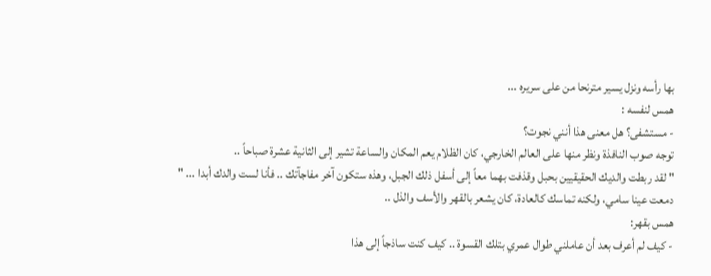بها رأسه ونزل يسير مترنحا من على سريره ...
همس لنفسه :
- مستشفى؟ هل معنى هذا أنني نجوت؟
توجه صوب النافذة ونظر منها على العالم الخارجي، كان الظلام يعم المكان والساعة تشير إلى الثانية عشرة صباحاً ..
" لقد ربطت والديك الحقيقيين بحبل وقذفت بهما معاً إلى أسفل ذلك الجبل، وهذه ستكون آخر مفاجآتك .. فأنا لست والدك أبدا ... "
دمعت عينا سامي، ولكنه تماسك كالعادة، كان يشعر بالقهر والأسف والذل ..
همس بقهر:
- كيف لم أعرف بعد أن عاملني طوال عمري بتلك القسوة .. كيف كنت ساذجاً إلى هذا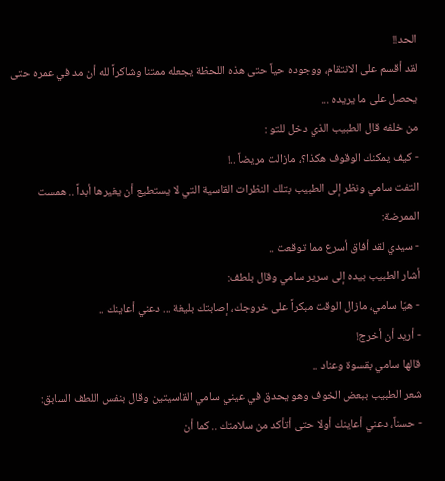الحد!!
لقد أقسم على الانتقام، ووجوده حياً حتى هذه اللحظة يجعله ممتنا وشاكراً لله أن مد في عمره حتى يحصل على ما يريده ...
من خلفه قال الطبيب الذي دخل للتو :
- كيف يمكنك الوقوف هكذا؟، مازالت مريضاً ..!
التفت سامي ونظر إلى الطبيب بتلك النظرات القاسية التي لا يستطيع أن يغيرها أبداً .. همست الممرضة:
- سيدي لقد أفاق أسرع مما توقعت ..
أشار الطبيب بيده إلى سرير سامي وقال بلطف:
- هيّا سامي، مازال الوقت مبكراً على خروجك، إصابتك بليغة ... دعني أعاينك ..
- أريد أن أخرج!
قالها سامي بقسوة وعناد ..
شعر الطبيب ببعض الخوف وهو يحدق في عيني سامي القاسيتين وقال بنفس اللطف السابق:
- حسناً، دعني أعاينك أولا حتى أتأكد من سلامتك .. كما أن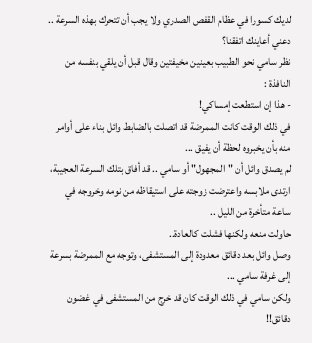لديك كسورا في عظام القفص الصدري ولا يجب أن تتحرك بهذه السرعة .. دعني أعاينك اتفقنا؟
نظر سامي نحو الطبيب بعينين مخيفتين وقال قبل أن يلقي بنفسه من النافذة :
- هذا إن استطعت إمساكي!
في ذلك الوقت كانت الممرضة قد اتصلت بالضابط وائل بناء على أوامر منه بأن يخبروه لحظة أن يفيق ...
لم يصدق وائل أن "المجهول" أو سامي .. قد أفاق بتلك السرعة العجيبة، ارتدى ملابسه واعترضت زوجته على استيقاظه من نومه وخروجه في ساعة متأخرة من الليل ..
حاولت منعه ولكنها فشلت كالعادة..
وصل وائل بعد دقائق معدودة إلى المستشفى، وتوجه مع الممرضة بسرعة إلى غرفة سامي ...
ولكن سامي في ذلك الوقت كان قد خرج من المستشفى في غضون دقائق!!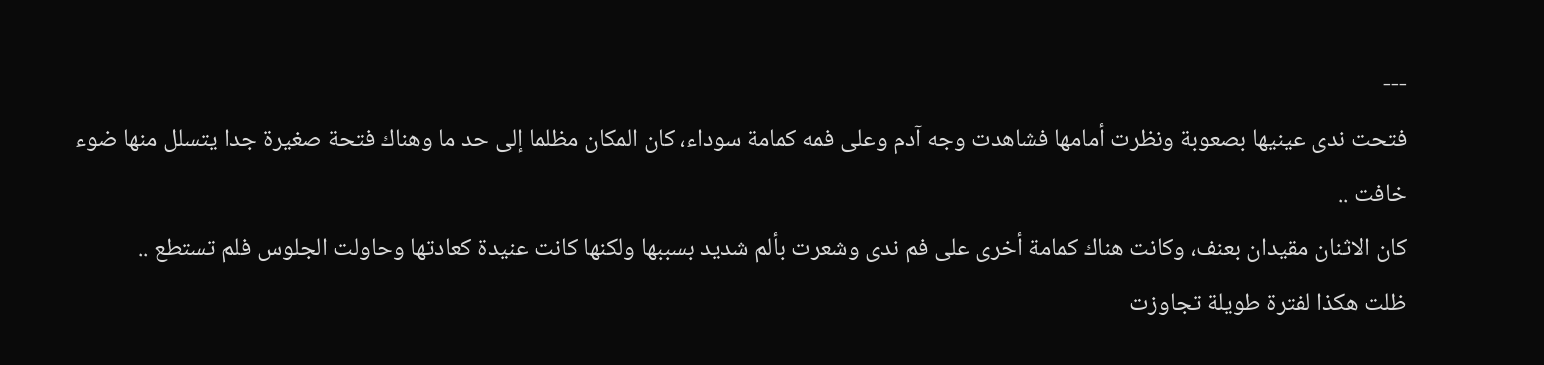---
فتحت ندى عينيها بصعوبة ونظرت أمامها فشاهدت وجه آدم وعلى فمه كمامة سوداء، كان المكان مظلما إلى حد ما وهناك فتحة صغيرة جدا يتسلل منها ضوء خافت ..
كان الاثنان مقيدان بعنف، وكانت هناك كمامة أخرى على فم ندى وشعرت بألم شديد بسببها ولكنها كانت عنيدة كعادتها وحاولت الجلوس فلم تستطع ..
ظلت هكذا لفترة طويلة تجاوزت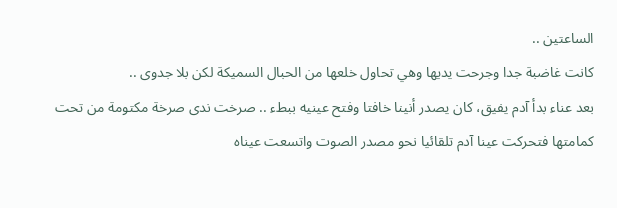الساعتين ..
كانت غاضبة جدا وجرحت يديها وهي تحاول خلعها من الحبال السميكة لكن بلا جدوى ..
بعد عناء بدأ آدم يفيق، كان يصدر أنينا خافتا وفتح عينيه ببطء .. صرخت ندى صرخة مكتومة من تحت كمامتها فتحركت عينا آدم تلقائيا نحو مصدر الصوت واتسعت عيناه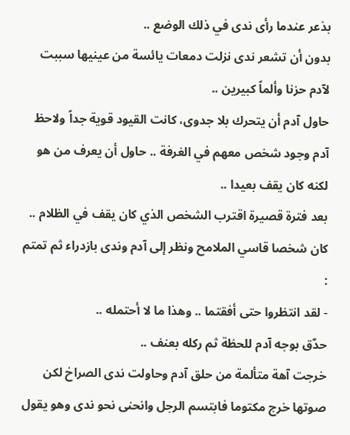بذعر عندما رأى ندى في ذلك الوضع ..
بدون أن تشعر ندى نزلت دمعات يائسة من عينيها سببت لآدم حزنا وألماً كبيرين ..
حاول آدم أن يتحرك بلا جدوى، كانت القيود قوية جداً ولاحظ آدم وجود شخص معهم في الغرفة .. حاول أن يعرف من هو لكنه كان يقف بعيدا ..
بعد فترة قصيرة اقترب الشخص الذي كان يقف في الظلام ..
كان شخصا قاسي الملامح ونظر إلى آدم وندى بازدراء ثم تمتم :
- لقد انتظروا حتى أفقتما .. وهذا ما لا أحتمله ..
حدّق بوجه آدم للحظة ثم ركله بعنف ..
خرجت آهة متألمة من حلق آدم وحاولت ندى الصراخ لكن صوتها خرج مكتوما فابتسم الرجل وانحنى نحو ندى وهو يقول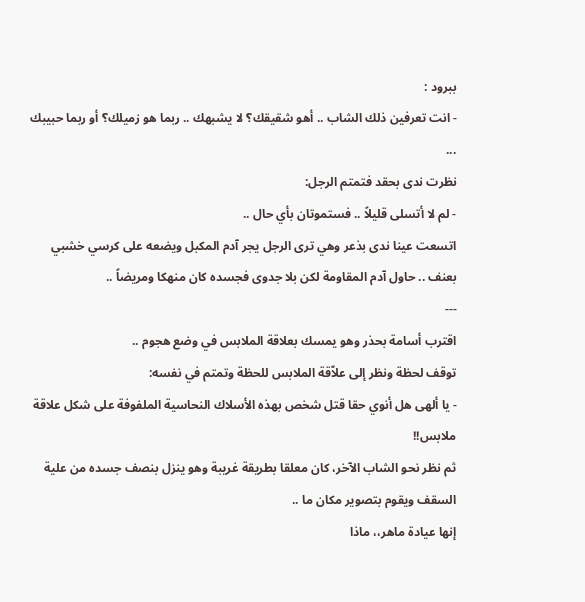ببرود :
- انت تعرفين ذلك الشاب .. أهو شقيقك؟ لا يشبهك .. ربما هو زميلك؟ أو ربما حبيبك ...
نظرت ندى بحقد فتمتم الرجل:
- لم لا أتسلى قليلاً .. فستموتان بأي حال ..
اتسعت عينا ندى بذعر وهي ترى الرجل يجر آدم المكبل ويضعه على كرسي خشبي بعنف .. حاول آدم المقاومة لكن بلا جدوى فجسده كان منهكا ومريضاً ..
---
اقترب أسامة بحذر وهو يمسك بعلاقة الملابس في وضع هجوم ..
توقف لحظة ونظر إلى علاّقة الملابس للحظة وتمتم في نفسه:
- يا ألهى هل أنوي حقا قتل شخص بهذه الأسلاك النحاسية الملفوفة على شكل علاقة ملابس!!
ثم نظر نحو الشاب الآخر، كان معلقا بطريقة غريبة وهو ينزل بنصف جسده من علية السقف ويقوم بتصوير مكان ما ..
إنها عيادة ماهر،، ماذا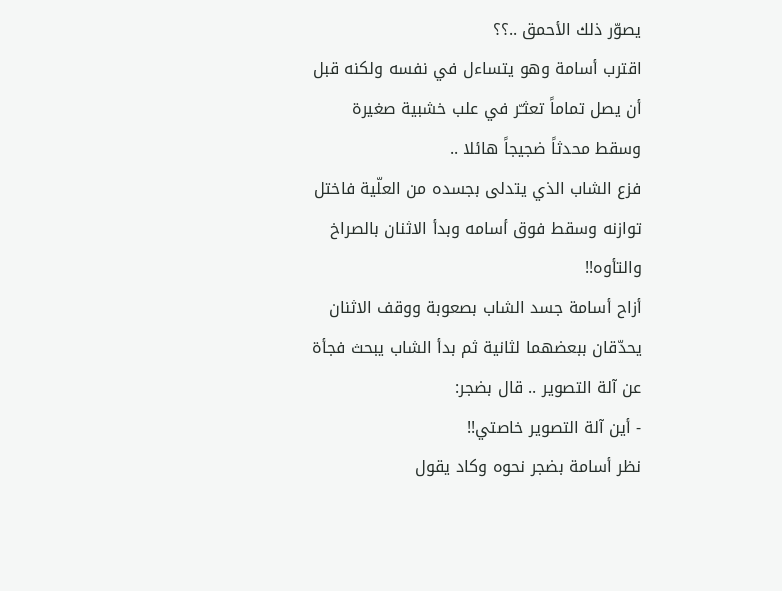يصوّر ذلك الأحمق ..؟؟
اقترب أسامة وهو يتساءل في نفسه ولكنه قبل أن يصل تماماً تعثـّر في علب خشبية صغيرة وسقط محدثاً ضجيجاً هائلا ..
فزع الشاب الذي يتدلى بجسده من العلّية فاختل توازنه وسقط فوق أسامه وبدأ الاثنان بالصراخ والتأوه!!
أزاح أسامة جسد الشاب بصعوبة ووقف الاثنان يحدّقان ببعضهما لثانية ثم بدأ الشاب يبحث فجأة عن آلة التصوير .. قال بضجر:
- أين آلة التصوير خاصتي!!
نظر أسامة بضجر نحوه وكاد يقول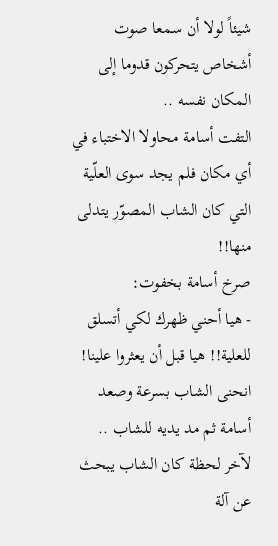شيئاً لولا أن سمعا صوت أشخاص يتحركون قدوما إلى المكان نفسه ..
التفت أسامة محاولا الاختباء في أي مكان فلم يجد سوى العلّية التي كان الشاب المصوّر يتدلى منها!!
صرخ أسامة بخفوت:
- هيا أحني ظهرك لكي أتسلق للعلية!! هيا قبل أن يعثروا علينا!
انحنى الشاب بسرعة وصعد أسامة ثم مد يديه للشاب ..
لآخر لحظة كان الشاب يبحث عن آلة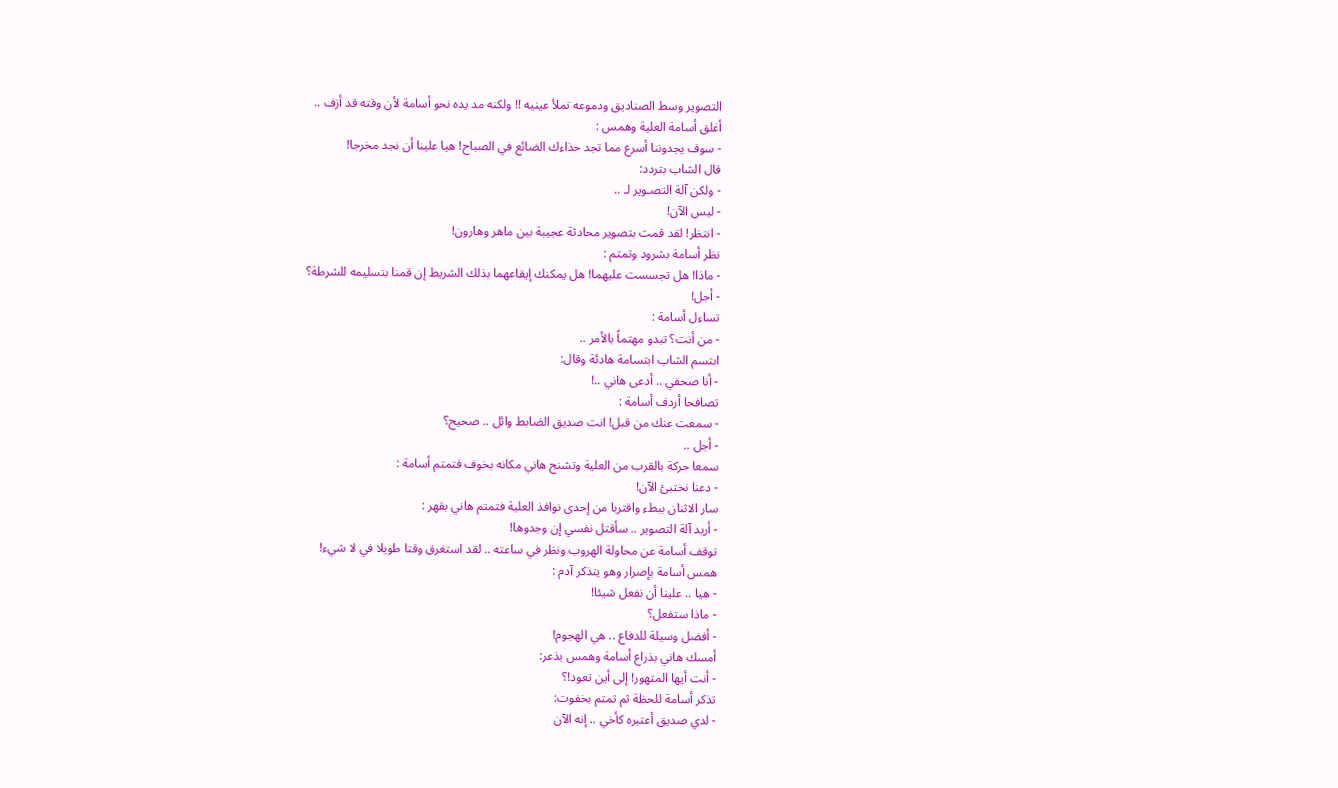التصوير وسط الصناديق ودموعه تملأ عينيه !! ولكنه مد يده نحو أسامة لأن وقته قد أزف ..
أغلق أسامة العلية وهمس :
- سوف يجدوننا أسرع مما تجد حذاءك الضائع في الصباح! هيا علينا أن نجد مخرجا!
قال الشاب بتردد:
- ولكن آلة التصـوير لـ ..
- ليس الآن!
- انتظر! لقد قمت بتصوير محادثة عجيبة بين ماهر وهارون!
نظر أسامة بشرود وتمتم :
- ماذا! هل تجسست عليهما! هل يمكنك إيقاعهما بذلك الشريط إن قمنا بتسليمه للشرطة؟
- أجل!
تساءل أسامة :
- من أنت؟ تبدو مهتماً بالأمر ..
ابتسم الشاب ابتسامة هادئة وقال:
- أنا صحفي .. أدعى هاني ..!
تصافحا أردف أسامة :
- سمعت عنك من قبل! انت صديق الضابط وائل .. صحيح؟
- أجل ..
سمعا حركة بالقرب من العلية وتشنج هاني مكانه بخوف فتمتم أسامة :
- دعنا نختبئ الآن!
سار الاثنان ببطء واقتربا من إحدى نوافذ العلية فتمتم هاني بقهر :
- أريد آلة التصوير .. سأقتل نفسي إن وجدوها!
توقف أسامة عن محاولة الهروب ونظر في ساعته .. لقد استغرق وقتا طويلا في لا شيء!
همس أسامة بإصرار وهو يتذكر آدم :
- هيا .. علينا أن نفعل شيئا!
- ماذا ستفعل؟
- أفضل وسيلة للدفاع .. هي الهجوم!
أمسك هاني بذراع أسامة وهمس بذعر:
- أنت أيها المتهور! إلى أين تعود!؟
تذكر أسامة للحظة ثم تمتم بخفوت:
- لدي صديق أعتبره كأخي .. إنه الآن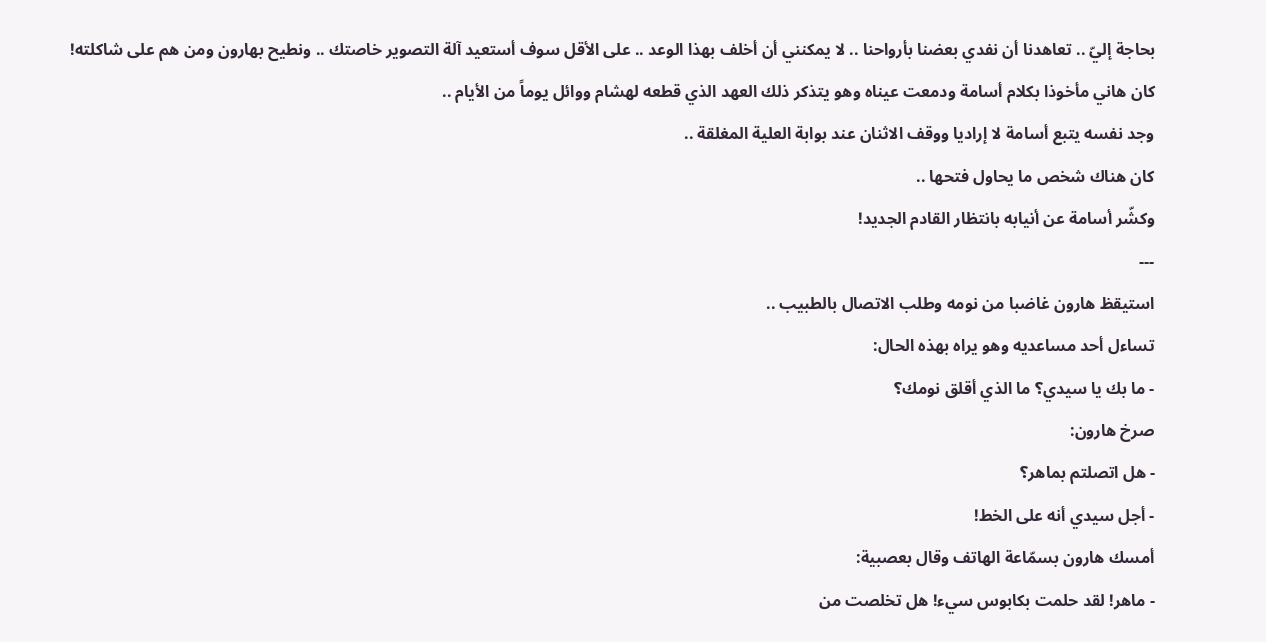بحاجة إليّ .. تعاهدنا أن نفدي بعضنا بأرواحنا .. لا يمكنني أن أخلف بهذا الوعد .. على الأقل سوف أستعيد آلة التصوير خاصتك .. ونطيح بهارون ومن هم على شاكلته!
كان هاني مأخوذا بكلام أسامة ودمعت عيناه وهو يتذكر ذلك العهد الذي قطعه لهشام ووائل يوماً من الأيام ..
وجد نفسه يتبع أسامة لا إراديا ووقف الاثنان عند بوابة العلية المغلقة ..
كان هناك شخص ما يحاول فتحها ..
وكشّر أسامة عن أنيابه بانتظار القادم الجديد!
---
استيقظ هارون غاضبا من نومه وطلب الاتصال بالطبيب ..
تساءل أحد مساعديه وهو يراه بهذه الحال:
- ما بك يا سيدي؟ ما الذي أقلق نومك؟
صرخ هارون:
- هل اتصلتم بماهر؟
- أجل سيدي أنه على الخط!
أمسك هارون بسمّاعة الهاتف وقال بعصبية:
- ماهر! لقد حلمت بكابوس سيء! هل تخلصت من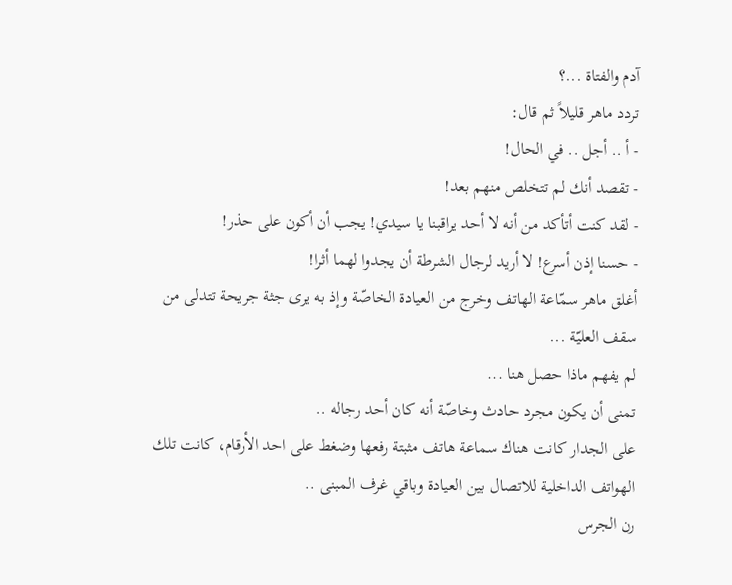آدم والفتاة ...؟
تردد ماهر قليلاً ثم قال:
- أ .. أجل .. في الحال!
- تقصد أنك لم تتخلص منهم بعد!
- لقد كنت أتأكد من أنه لا أحد يراقبنا يا سيدي! يجب أن أكون على حذر!
- حسنا إذن أسرع! لا أريد لرجال الشرطة أن يجدوا لهما أثرا!
أغلق ماهر سمّاعة الهاتف وخرج من العيادة الخاصّة وإذ به يرى جثة جريحة تتدلى من سقف العليّة ...
لم يفهم ماذا حصل هنا ...
تمنى أن يكون مجرد حادث وخاصّة أنه كان أحد رجاله ..
على الجدار كانت هناك سماعة هاتف مثبتة رفعها وضغط على احد الأرقام، كانت تلك الهواتف الداخلية للاتصال بين العيادة وباقي غرف المبنى ..
رن الجرس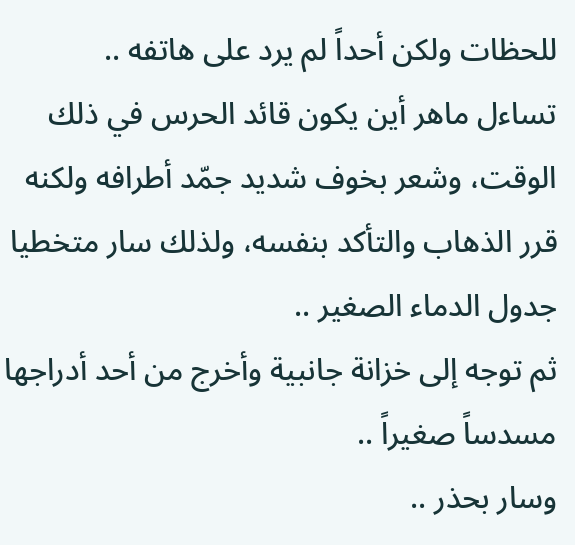للحظات ولكن أحداً لم يرد على هاتفه ..
تساءل ماهر أين يكون قائد الحرس في ذلك الوقت، وشعر بخوف شديد جمّد أطرافه ولكنه قرر الذهاب والتأكد بنفسه، ولذلك سار متخطيا جدول الدماء الصغير ..
ثم توجه إلى خزانة جانبية وأخرج من أحد أدراجها مسدساً صغيراً ..
وسار بحذر ..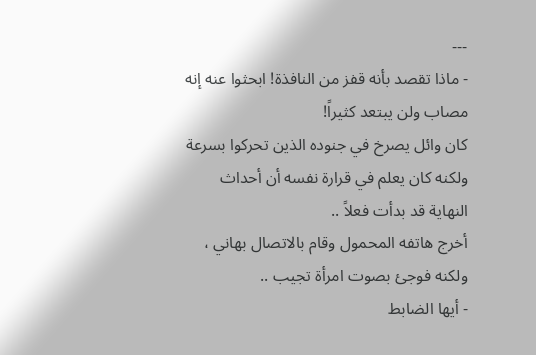---
- ماذا تقصد بأنه قفز من النافذة! ابحثوا عنه إنه مصاب ولن يبتعد كثيراً!
كان وائل يصرخ في جنوده الذين تحركوا بسرعة ولكنه كان يعلم في قرارة نفسه أن أحداث النهاية قد بدأت فعلاً ..
أخرج هاتفه المحمول وقام بالاتصال بهاني ، ولكنه فوجئ بصوت امرأة تجيب ..
- أيها الضابط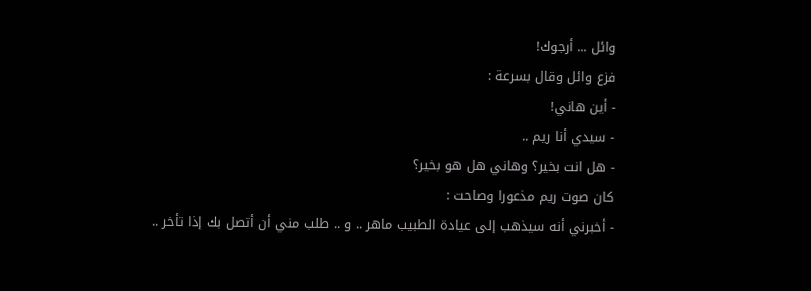وائل ... أرجوك!
فزع وائل وقال بسرعة :
- أين هاني!
- سيدي أنا ريم ..
- هل انت بخير؟ وهاني هل هو بخير؟
كان صوت ريم مذعورا وصاحت :
- أخبرني أنه سيذهب إلى عيادة الطبيب ماهر .. و .. طلب مني أن أتصل بك إذا تأخر ..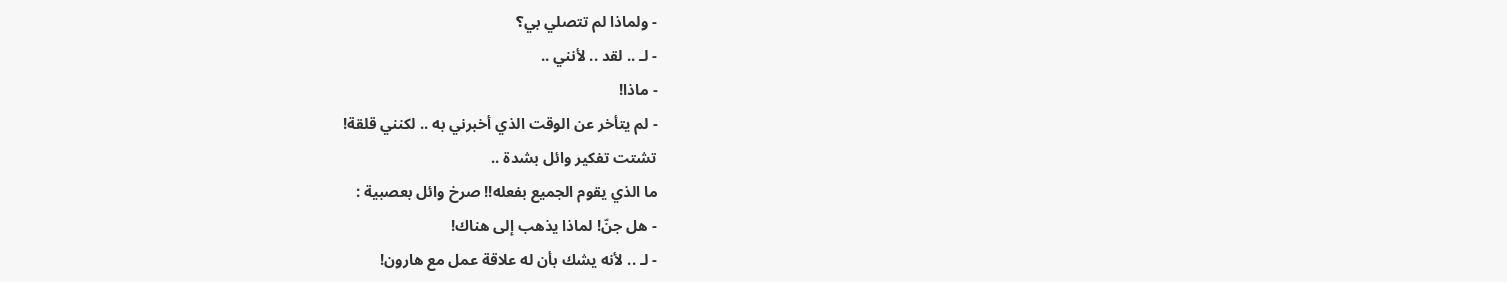- ولماذا لم تتصلي بي؟
- لـ .. لقد .. لأنني ..
- ماذا!
- لم يتأخر عن الوقت الذي أخبرني به .. لكنني قلقة!
تشتت تفكير وائل بشدة ..
ما الذي يقوم الجميع بفعله!! صرخ وائل بعصبية :
- هل جنّ! لماذا يذهب إلى هناك!
- لـ .. لأنه يشك بأن له علاقة عمل مع هارون!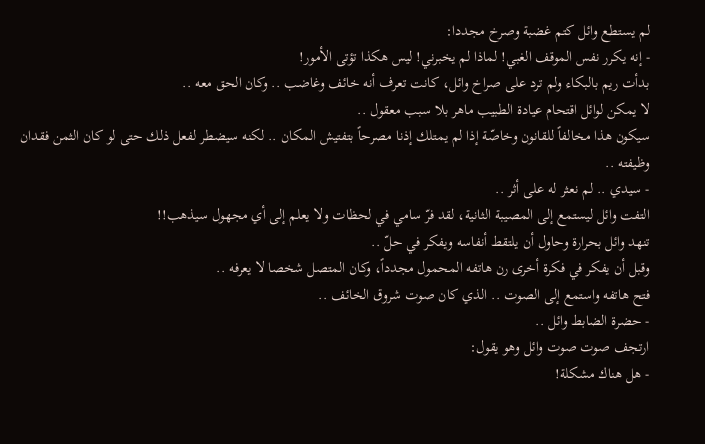لم يستطع وائل كتم غضبة وصرخ مجددا:
- إنه يكرر نفس الموقف الغبي! لماذا لم يخبرني! ليس هكذا تؤتى الأمور!
بدأت ريم بالبكاء ولم ترد على صراخ وائل، كانت تعرف أنه خائف وغاضب .. وكان الحق معه ..
لا يمكن لوائل اقتحام عيادة الطبيب ماهر بلا سبب معقول ..
سيكون هذا مخالفاً للقانون وخاصّة إذا لم يمتلك إذنا مصرحاً بتفتيش المكان .. لكنه سيضطر لفعل ذلك حتى لو كان الثمن فقدان وظيفته ..
- سيدي .. لم نعثر له على أثر ..
التفت وائل ليستمع إلى المصيبة الثانية، لقد فرّ سامي في لحظات ولا يعلم إلى أي مجهول سيذهب!!
تنهد وائل بحرارة وحاول أن يلتقط أنفاسه ويفكر في حلّ ..
وقبل أن يفكر في فكرة أخرى رن هاتفه المحمول مجدداً، وكان المتصل شخصا لا يعرفه ..
فتح هاتفه واستمع إلى الصوت .. الذي كان صوت شروق الخائف ..
- حضرة الضابط وائل ..
ارتجف صوت صوت وائل وهو يقول:
- هل هناك مشكلة!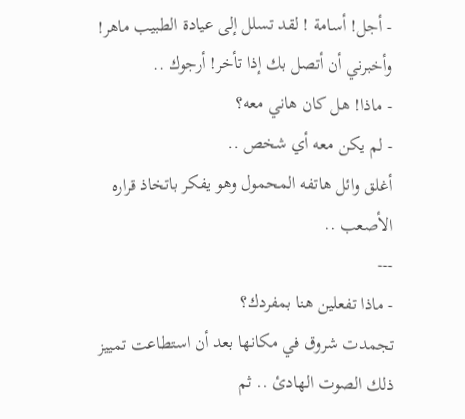- أجل! أسامة ! لقد تسلل إلى عيادة الطبيب ماهر! وأخبرني أن أتصل بك إذا تأخر! أرجوك ..
- ماذا! هل كان هاني معه؟
- لم يكن معه أي شخص ..
أغلق وائل هاتفه المحمول وهو يفكر باتخاذ قراره الأصعب ..
---
- ماذا تفعلين هنا بمفردك؟
تجمدت شروق في مكانها بعد أن استطاعت تمييز ذلك الصوت الهادئ .. ثم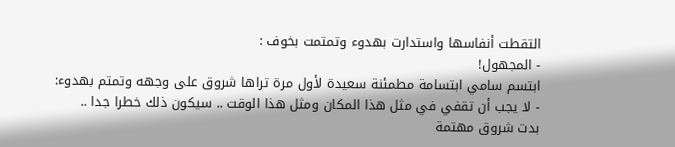التقطت أنفاسها واستدارت بهدوء وتمتمت بخوف :
- المجهول!
ابتسم سامي ابتسامة مطمئنة سعيدة لأول مرة تراها شروق على وجهه وتمتم بهدوء:
- لا يجب أن تقفي في مثل هذا المكان ومثل هذا الوقت .. سيكون ذلك خطرا جدا ..
بدت شروق مهتمة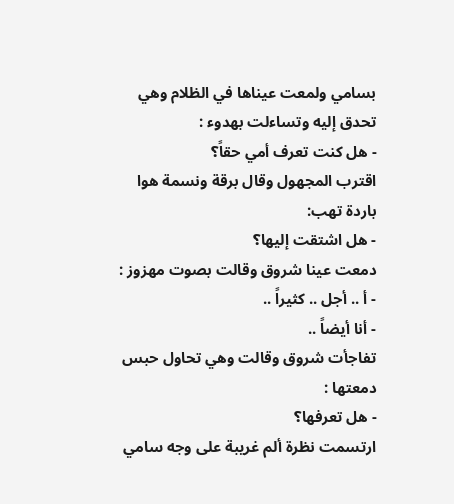بسامي ولمعت عيناها في الظلام وهي تحدق إليه وتساءلت بهدوء :
- هل كنت تعرف أمي حقاً؟
اقترب المجهول وقال برقة ونسمة هوا باردة تهب:
- هل اشتقت إليها؟
دمعت عينا شروق وقالت بصوت مهزوز :
- أ .. أجل .. كثيراً ..
- أنا أيضاً ..
تفاجأت شروق وقالت وهي تحاول حبس دمعتها :
- هل تعرفها؟
ارتسمت نظرة ألم غريبة على وجه سامي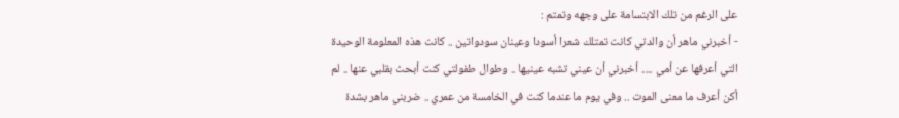على الرغم من تلك الابتسامة على وجهه وتمتم :
- أخبرني ماهر أن والدتي كانت تمتلك شعرا أسودا وعينان سودواتين .. كانت هذه المعلومة الوحيدة التي أعرفها عن أمي ..... أخبرني أن عيني تشبه عينيها .. وطوال طفولتي كنت أبحث بقلبي عنها .. لم أكن أعرف ما معنى الموت .. وفي يوم ما عندما كنت في الخامسة من عمري .. ضربني ماهر بشدة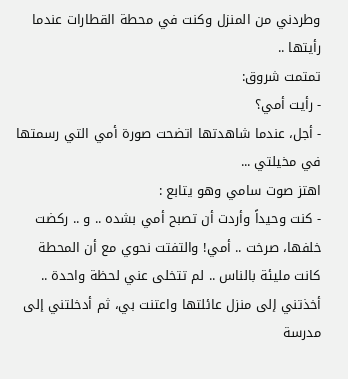وطردني من المنزل وكنت في محطة القطارات عندما رأيتها ..
تمتمت شروق:
- رأيت أمي؟
- أجل، عندما شاهدتها اتضحت صورة أمي التي رسمتها في مخيلتي ...
اهتز صوت سامي وهو يتابع :
- كنت وحيداً وأردت أن تصبح أمي بشده .. و .. ركضت خلفها، صرخت .. أمي! والتفتت نحوي مع أن المحطة كانت مليئة بالناس .. لم تتخلى عني لحظة واحدة .. أخذتني إلى منزل عائلتها واعتنت بي، ثم أدخلتني إلى مدرسة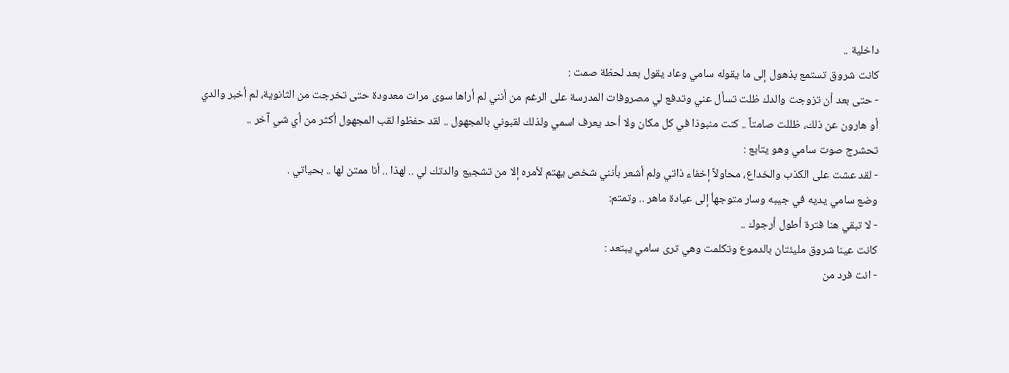داخلية ..
كانت شروق تستمع بذهول إلى ما يقوله سامي وعاد يقول بعد لحظة صمت :
- حتى بعد أن تزوجت والدك ظلت تسأل عني وتدفع لي مصروفات المدرسة على الرغم من أنني لم أراها سوى مرات معدودة حتى تخرجت من الثانوية، لم أخبر والدي أو هارون عن ذلك، ظللت صامتاً .. كنت منبوذا في كل مكان ولا أحد يعرف اسمي ولذلك لقبوني بالمجهول .. لقد حفظوا لقب المجهول أكثر من أي شي آخر ..
تحشرج صوت سامي وهو يتابع :
- لقد عشت على الكذب والخداع، محاولاً إخفاء ذاتي ولم أشعر بأنني شخص يهتم لأمره إلا من تشجيع والدتك لي .. لهذا .. أنا ممتن لها .. بحياتي .
وضع سامي يديه في جيبه وسار متوجهاُ إلى عيادة ماهر .. وتمتم:
- لا تبقي هنا فترة أطول أرجوك ..
كانت عينا شروق مليئتان بالدموع وتكلمت وهي ترى سامي يبتعد :
- انت فرد من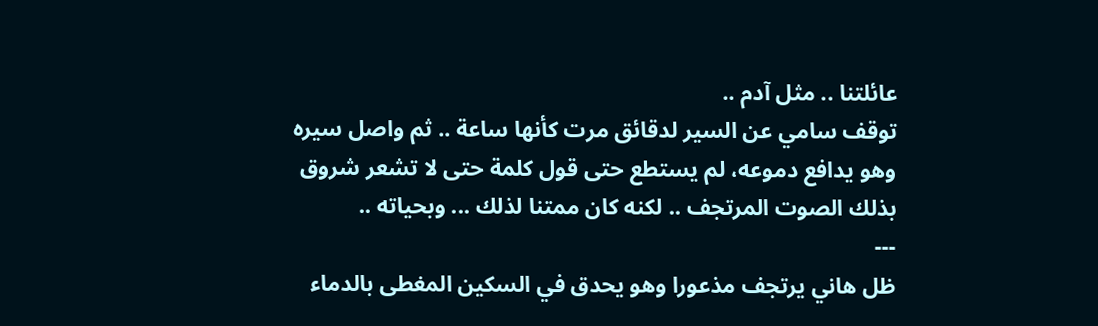عائلتنا .. مثل آدم ..
توقف سامي عن السير لدقائق مرت كأنها ساعة .. ثم واصل سيره وهو يدافع دموعه، لم يستطع حتى قول كلمة حتى لا تشعر شروق بذلك الصوت المرتجف .. لكنه كان ممتنا لذلك ... وبحياته ..
---
ظل هاني يرتجف مذعورا وهو يحدق في السكين المغطى بالدماء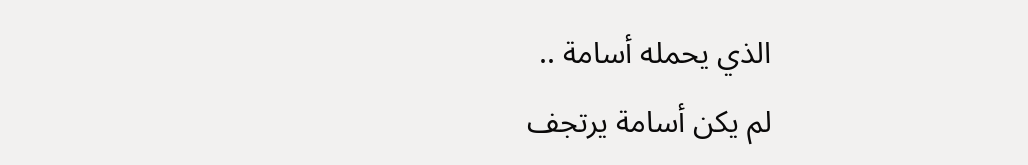الذي يحمله أسامة ..
لم يكن أسامة يرتجف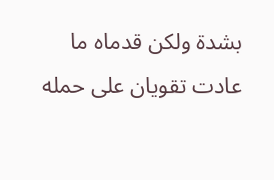بشدة ولكن قدماه ما عادت تقويان على حمله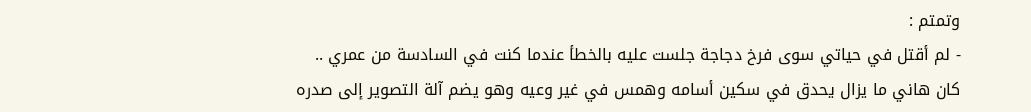وتمتم :
- لم أقتل في حياتي سوى فرخ دجاجة جلست عليه بالخطأ عندما كنت في السادسة من عمري ..
كان هاني ما يزال يحدق في سكين أسامه وهمس في غير وعيه وهو يضم آلة التصوير إلى صدره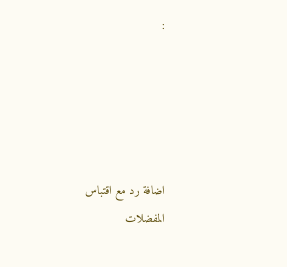:





اضافة رد مع اقتباس
المفضلات